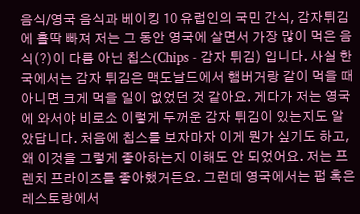음식/영국 음식과 베이킹 10 유럽인의 국민 간식, 감자튀김에 홀딱 빠져 저는 그 동안 영국에 살면서 가장 많이 먹은 음식(?)이 다름 아닌 칩스(Chips - 감자 튀김) 입니다. 사실 한국에서는 감자 튀김은 맥도날드에서 햄버거랑 같이 먹을 때 아니면 크게 먹을 일이 없었던 것 같아요. 게다가 저는 영국에 와서야 비로소 이렇게 두꺼운 감자 튀김이 있는지도 알았답니다. 처음에 칩스를 보자마자 이게 뭔가 싶기도 하고, 왜 이것을 그렇게 좋아하는지 이해도 안 되었어요. 저는 프렌치 프라이즈를 좋아했거든요. 그런데 영국에서는 펍 혹은 레스토랑에서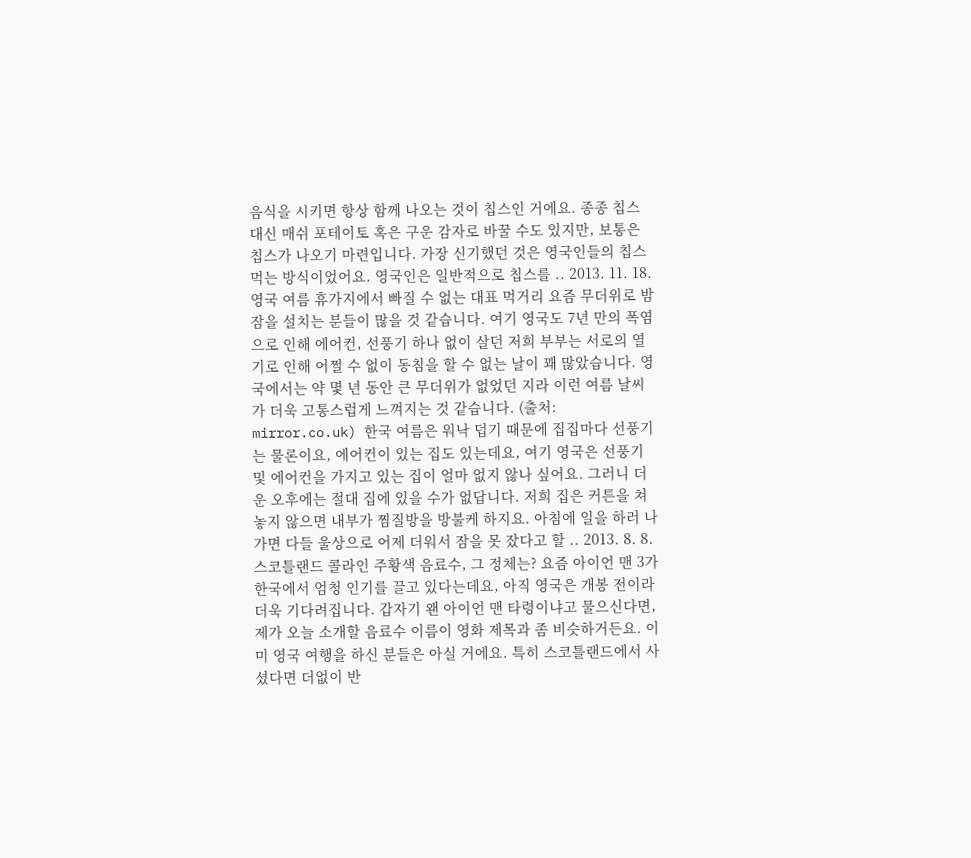음식을 시키면 항상 함께 나오는 것이 칩스인 거에요. 종종 칩스 대신 매쉬 포테이토 혹은 구운 감자로 바꿀 수도 있지만, 보통은 칩스가 나오기 마련입니다. 가장 신기했던 것은 영국인들의 칩스 먹는 방식이었어요. 영국인은 일반적으로 칩스를 .. 2013. 11. 18. 영국 여름 휴가지에서 빠질 수 없는 대표 먹거리 요즘 무더위로 밤잠을 설치는 분들이 많을 것 같습니다. 여기 영국도 7년 만의 폭염으로 인해 에어컨, 선풍기 하나 없이 살던 저희 부부는 서로의 열기로 인해 어쩔 수 없이 동침을 할 수 없는 날이 꽤 많았습니다. 영국에서는 약 몇 년 동안 큰 무더위가 없었던 지라 이런 여름 날씨가 더욱 고통스럽게 느껴지는 것 같습니다. (출처: mirror.co.uk) 한국 여름은 워낙 덥기 때문에 집집마다 선풍기는 물론이요, 에어컨이 있는 집도 있는데요, 여기 영국은 선풍기 및 에어컨을 가지고 있는 집이 얼마 없지 않나 싶어요. 그러니 더운 오후에는 절대 집에 있을 수가 없답니다. 저희 집은 커튼을 쳐 놓지 않으면 내부가 찜질방을 방불케 하지요. 아침에 일을 하러 나가면 다들 울상으로 어제 더워서 잠을 못 잤다고 할 .. 2013. 8. 8. 스코틀랜드 콜라인 주황색 음료수, 그 정체는? 요즘 아이언 맨 3가 한국에서 엄청 인기를 끌고 있다는데요, 아직 영국은 개봉 전이라 더욱 기다려집니다. 갑자기 왠 아이언 맨 타령이냐고 물으신다면, 제가 오늘 소개할 음료수 이름이 영화 제목과 좀 비슷하거든요. 이미 영국 여행을 하신 분들은 아실 거에요. 특히 스코틀랜드에서 사셨다면 더없이 반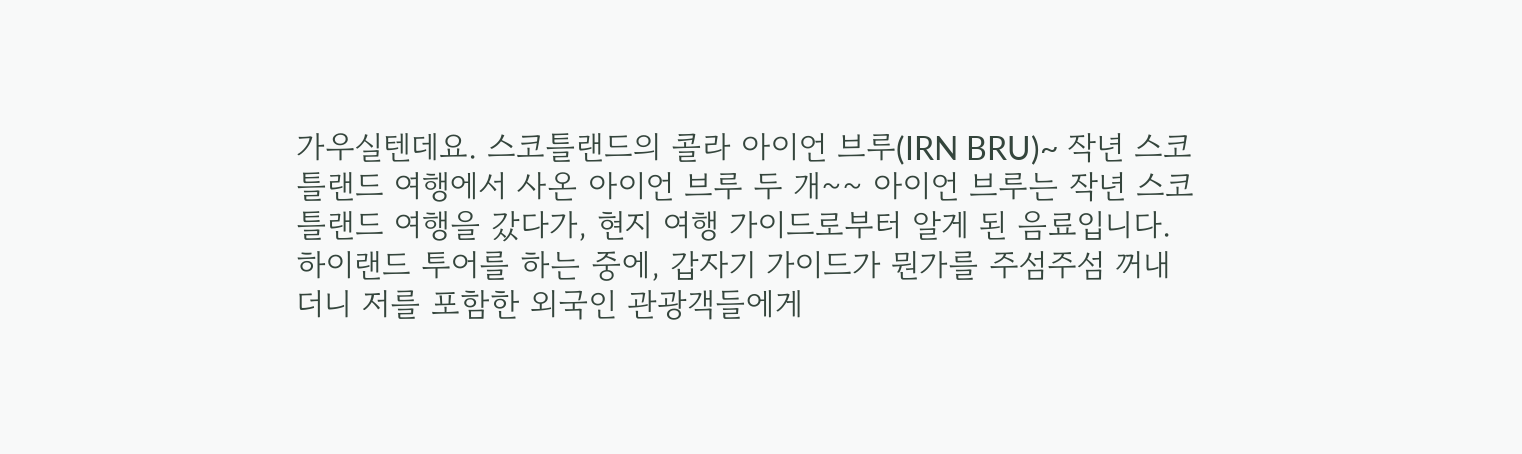가우실텐데요. 스코틀랜드의 콜라 아이언 브루(IRN BRU)~ 작년 스코틀랜드 여행에서 사온 아이언 브루 두 개~~ 아이언 브루는 작년 스코틀랜드 여행을 갔다가, 현지 여행 가이드로부터 알게 된 음료입니다. 하이랜드 투어를 하는 중에, 갑자기 가이드가 뭔가를 주섬주섬 꺼내더니 저를 포함한 외국인 관광객들에게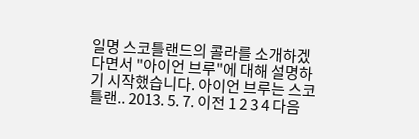일명 스코틀랜드의 콜라를 소개하겠다면서 "아이언 브루"에 대해 설명하기 시작했습니다. 아이언 브루는 스코틀랜.. 2013. 5. 7. 이전 1 2 3 4 다음